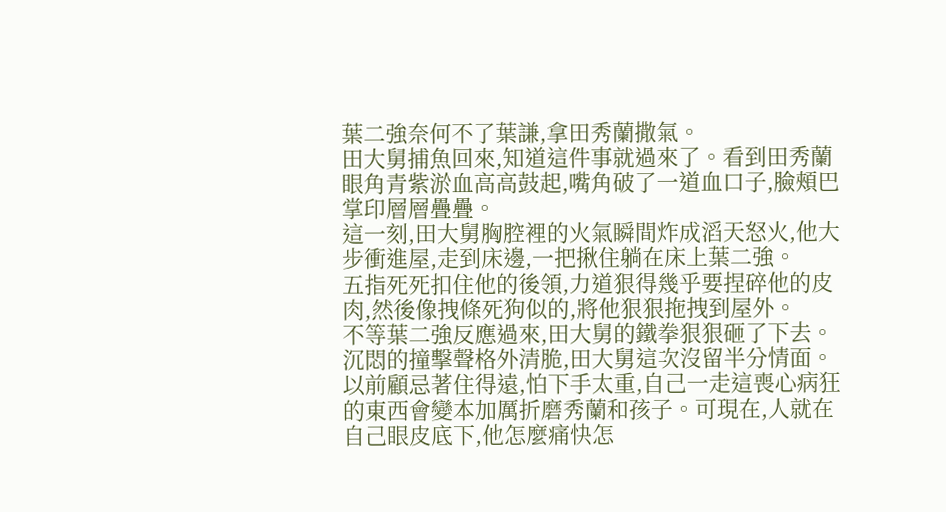葉二強奈何不了葉謙,拿田秀蘭撒氣。
田大舅捕魚回來,知道這件事就過來了。看到田秀蘭眼角青紫淤血高高鼓起,嘴角破了一道血口子,臉頰巴掌印層層疊疊。
這一刻,田大舅胸腔裡的火氣瞬間炸成滔天怒火,他大步衝進屋,走到床邊,一把揪住躺在床上葉二強。
五指死死扣住他的後領,力道狠得幾乎要捏碎他的皮肉,然後像拽條死狗似的,將他狠狠拖拽到屋外。
不等葉二強反應過來,田大舅的鐵拳狠狠砸了下去。
沉悶的撞擊聲格外清脆,田大舅這次沒留半分情面。以前顧忌著住得遠,怕下手太重,自己一走這喪心病狂的東西會變本加厲折磨秀蘭和孩子。可現在,人就在自己眼皮底下,他怎麼痛快怎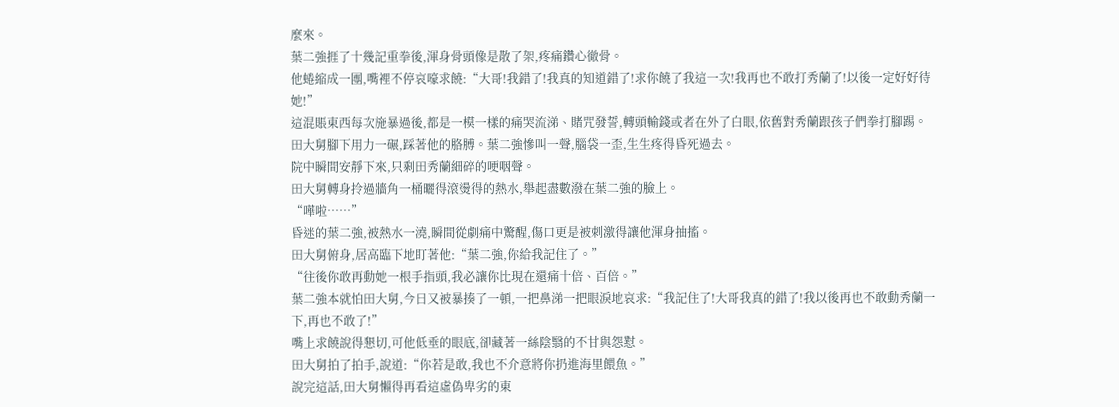麼來。
葉二強捱了十幾記重拳後,渾身骨頭像是散了架,疼痛鑽心徹骨。
他蜷縮成一團,嘴裡不停哀嚎求饒:“大哥!我錯了!我真的知道錯了!求你饒了我這一次!我再也不敢打秀蘭了!以後一定好好待她!”
這混賬東西每次施暴過後,都是一模一樣的痛哭流涕、賭咒發誓,轉頭輸錢或者在外了白眼,依舊對秀蘭跟孩子們拳打腳踢。
田大舅腳下用力一碾,踩著他的胳膊。葉二強慘叫一聲,腦袋一歪,生生疼得昏死過去。
院中瞬間安靜下來,只剩田秀蘭細碎的哽咽聲。
田大舅轉身拎過牆角一桶曬得滾燙得的熱水,舉起盡數潑在葉二強的臉上。
“嘩啦……”
昏迷的葉二強,被熱水一澆,瞬間從劇痛中驚醒,傷口更是被刺激得讓他渾身抽搐。
田大舅俯身,居高臨下地盯著他:“葉二強,你給我記住了。”
“往後你敢再動她一根手指頭,我必讓你比現在還痛十倍、百倍。”
葉二強本就怕田大舅,今日又被暴揍了一頓,一把鼻涕一把眼淚地哀求:“我記住了!大哥我真的錯了!我以後再也不敢動秀蘭一下,再也不敢了!”
嘴上求饒說得懇切,可他低垂的眼底,卻藏著一絲陰翳的不甘與怨懟。
田大舅拍了拍手,說道:“你若是敢,我也不介意將你扔進海里餵魚。”
說完這話,田大舅懶得再看這虛偽卑劣的東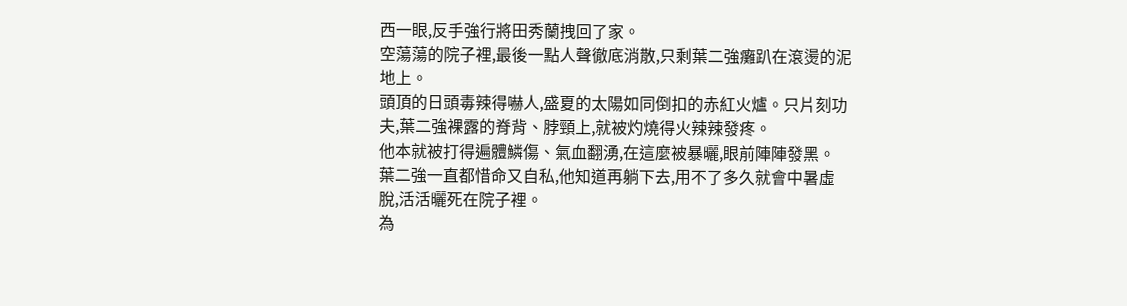西一眼,反手強行將田秀蘭拽回了家。
空蕩蕩的院子裡,最後一點人聲徹底消散,只剩葉二強癱趴在滾燙的泥地上。
頭頂的日頭毒辣得嚇人,盛夏的太陽如同倒扣的赤紅火爐。只片刻功夫,葉二強裸露的脊背、脖頸上,就被灼燒得火辣辣發疼。
他本就被打得遍體鱗傷、氣血翻湧,在這麼被暴曬,眼前陣陣發黑。
葉二強一直都惜命又自私,他知道再躺下去,用不了多久就會中暑虛脫,活活曬死在院子裡。
為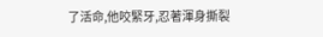了活命,他咬緊牙,忍著渾身撕裂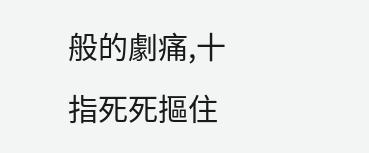般的劇痛,十指死死摳住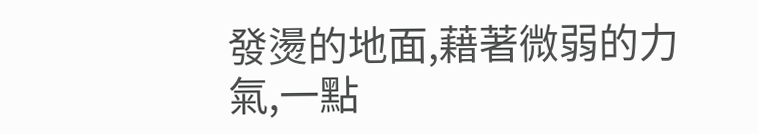發燙的地面,藉著微弱的力氣,一點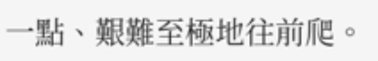一點、艱難至極地往前爬。